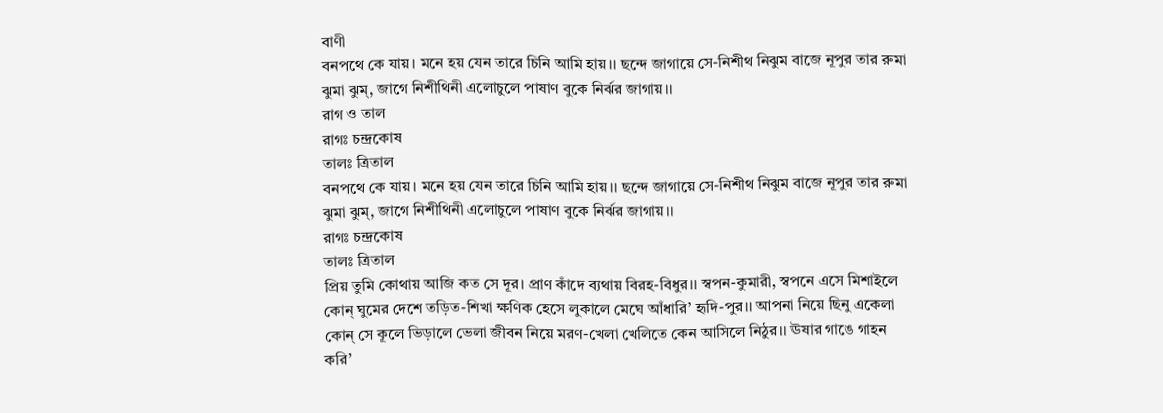বাণী
বনপথে কে যায়। মনে হয় যেন তারে চিনি আমি হায়।। ছন্দে জাগায়ে সে-নিশীথ নিঝুম বাজে নূপুর তার রুমা ঝুমা ঝুম্, জাগে নিশীথিনী এলোচুলে পাষাণ বুকে নির্ঝর জাগায়।।
রাগ ও তাল
রাগঃ চন্দ্রকোষ
তালঃ ত্রিতাল
বনপথে কে যায়। মনে হয় যেন তারে চিনি আমি হায়।। ছন্দে জাগায়ে সে-নিশীথ নিঝুম বাজে নূপুর তার রুমা ঝুমা ঝুম্, জাগে নিশীথিনী এলোচুলে পাষাণ বুকে নির্ঝর জাগায়।।
রাগঃ চন্দ্রকোষ
তালঃ ত্রিতাল
প্রিয় তুমি কোথায় আজি কত সে দূর। প্রাণ কাঁদে ব্যথায় বিরহ-বিধুর।। স্বপন-কুমারী, স্বপনে এসে মিশাইলে কোন্ ঘুমের দেশে তড়িত-শিখা ক্ষণিক হেসে লুকালে মেঘে আঁধারি’ হৃদি-পুর।। আপনা নিয়ে ছিনু একেলা কোন্ সে কূলে ভিড়ালে ভেলা জীবন নিয়ে মরণ-খেলা খেলিতে কেন আসিলে নিঠুর।। ঊষার গাঙে গাহন করি’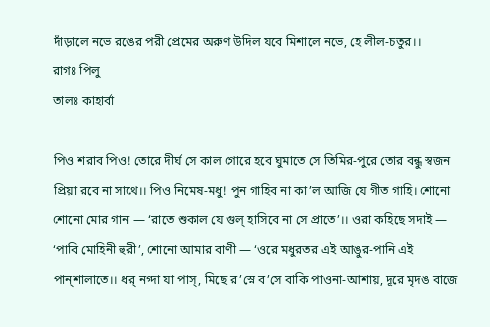দাঁড়ালে নভে রঙের পরী প্রেমের অরুণ উদিল যবে মিশালে নভে, হে লীল-চতুর।।
রাগঃ পিলু
তালঃ কাহার্বা

পিও শরাব পিও! তোরে দীর্ঘ সে কাল গোরে হবে ঘুমাতে সে তিমির-পুরে তোর বন্ধু স্বজন প্রিয়া রবে না সাথে।। পিও নিমেষ-মধু! পুন গাহিব না কা’ল আজি যে গীত গাহি। শোনো শোনো মোর গান — ‘রাতে শুকাল যে গুল্ হাসিবে না সে প্রাতে’।। ওরা কহিছে সদাই — ‘পাবি মোহিনী হুরী’, শোনো আমার বাণী — ‘ওরে মধুরতর এই আঙুর-পানি এই পান্শালাতে।। ধর্ নগ্দা যা পাস্, মিছে র’স্নে ব’সে বাকি পাওনা-আশায়, দূরে মৃদঙ বাজে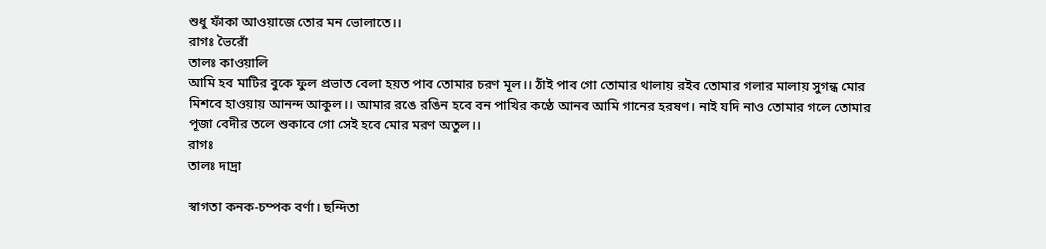শুধু ফাঁকা আওয়াজে তোর মন ভোলাতে।।
রাগঃ ভৈরোঁ
তালঃ কাওয়ালি
আমি হব মাটির বুকে ফুল প্রভাত বেলা হয়ত পাব তোমার চরণ মূল।। ঠাঁই পাব গো তোমার থালায় রইব তোমার গলার মালায় সুগন্ধ মোর মিশবে হাওয়ায় আনন্দ আকুল।। আমার রঙে রঙিন হবে বন পাখির কণ্ঠে আনব আমি গানের হরষণ। নাই যদি নাও তোমার গলে তোমার পূজা বেদীর তলে শুকাবে গো সেই হবে মোর মরণ অতুল।।
রাগঃ
তালঃ দাদ্রা

স্বাগতা কনক-চম্পক বর্ণা। ছন্দিতা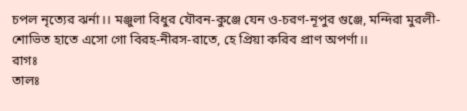চপল নৃত্যের ঝর্না।। মঞ্জুলা বিধুর যৌবন-কুঞ্জে যেন ও-চরণ-নূপুর গুঞ্জে, মন্দিরা মুরলী-শোভিত হাতে এসো গো বিরহ-নীরস-রাতে, হে প্রিয়া করিব প্রাণ অপর্ণা।।
রাগঃ
তালঃ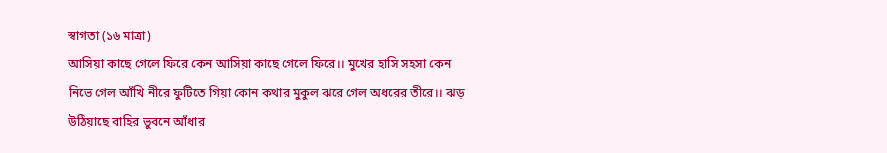স্বাগতা (১৬ মাত্রা)
আসিয়া কাছে গেলে ফিরে কেন আসিয়া কাছে গেলে ফিরে।। মুখের হাসি সহসা কেন নিভে গেল আঁখি নীরে ফুটিতে গিয়া কোন কথার মুকুল ঝরে গেল অধরের তীরে।। ঝড় উঠিয়াছে বাহির ভুবনে আঁধার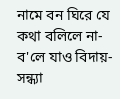নামে বন ঘিরে যে কথা বলিলে না-ব'লে যাও বিদায়-সন্ধ্যা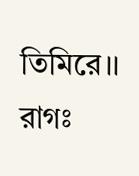তিমিরে।।
রাগঃ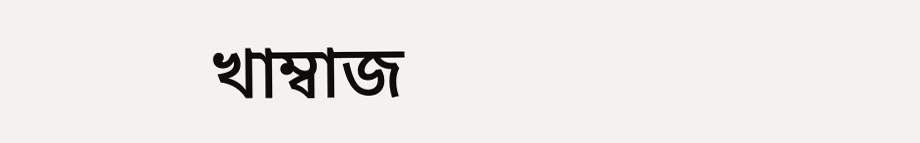খাম্বাজ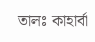তালঃ কাহার্বা